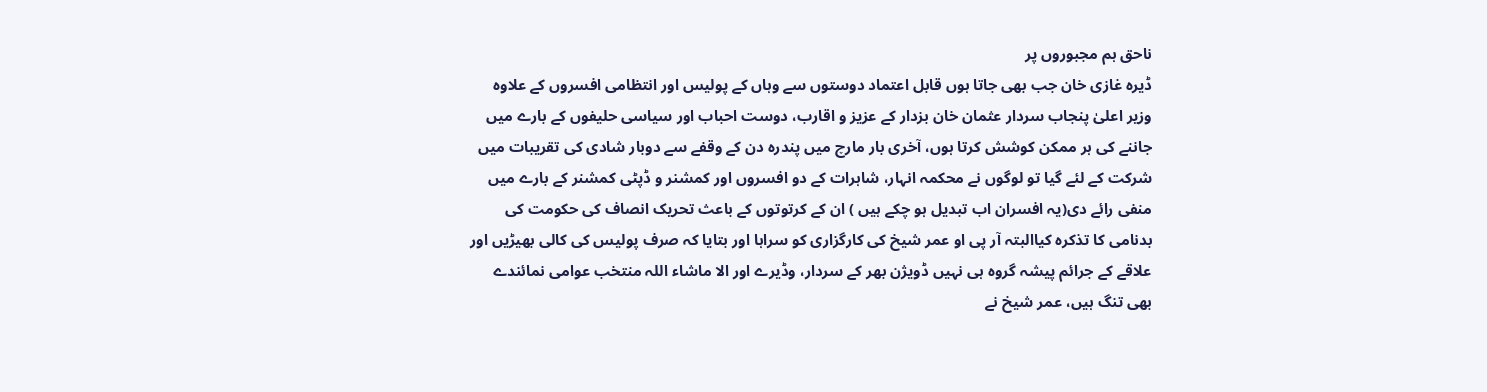ناحق ہم مجبوروں پر
ڈیرہ غازی خان جب بھی جاتا ہوں قابل اعتماد دوستوں سے وہاں کے پولیس اور انتظامی افسروں کے علاوہ وزیر اعلیٰ پنجاب سردار عثمان خان بزدار کے عزیز و اقارب، دوست احباب اور سیاسی حلیفوں کے بارے میں جاننے کی ہر ممکن کوشش کرتا ہوں، آخری بار مارچ میں پندرہ دن کے وقفے سے دوبار شادی کی تقریبات میں شرکت کے لئے گیا تو لوگوں نے محکمہ انہار، شاہرات کے دو افسروں اور کمشنر و ڈپٹی کمشنر کے بارے میں منفی رائے دی(یہ افسران اب تبدیل ہو چکے ہیں ) ان کے کرتوتوں کے باعث تحریک انصاف کی حکومت کی بدنامی کا تذکرہ کیاالبتہ آر پی او عمر شیخ کی کارگزاری کو سراہا اور بتایا کہ صرف پولیس کی کالی بھیڑیں اور علاقے کے جرائم پیشہ گروہ ہی نہیں ڈویژن بھر کے سردار، وڈیرے اور الا ماشاء اللہ منتخب عوامی نمائندے بھی تنگ ہیں، عمر شیخ نے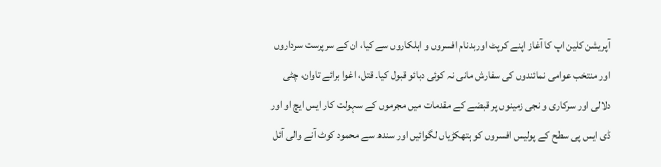آپریشن کلین اپ کا آغاز اپنے کرپٹ اوربدنام افسروں و اہلکاروں سے کیا، ان کے سرپرست سرداروں اور منتخب عوامی نمائندوں کی سفارش مانی نہ کوئی دبائو قبول کیا۔ قتل، اغوا برائے تاوان، چٹی دلالی اور سرکاری و نجی زمینوں پر قبضے کے مقدمات میں مجرموں کے سہولت کار ایس ایچ او اور ڈی ایس پی سطح کے پولیس افسروں کو ہتھکڑیاں لگوائیں اور سندھ سے محمود کوٹ آنے والی آئل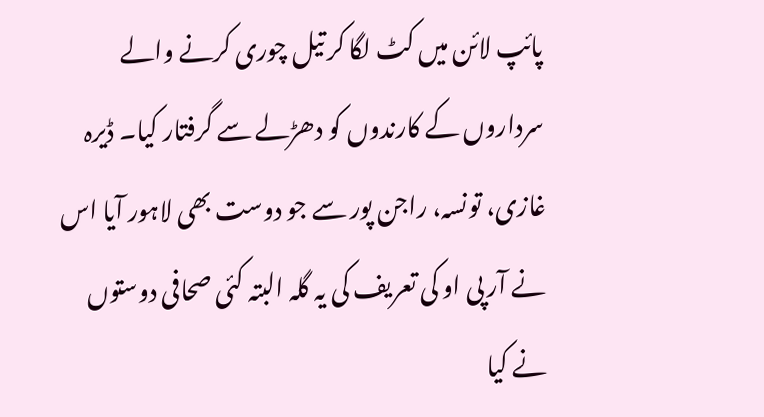پائپ لائن میں کٹ لگا کر تیل چوری کرنے والے سرداروں کے کارندوں کو دھڑلے سے گرفتار کیا۔ ڈیرہ غازی، تونسہ، راجن پور سے جو دوست بھی لاہور آیا اس نے آر پی او کی تعریف کی یہ گلہ البتہ کئی صحافی دوستوں نے کیا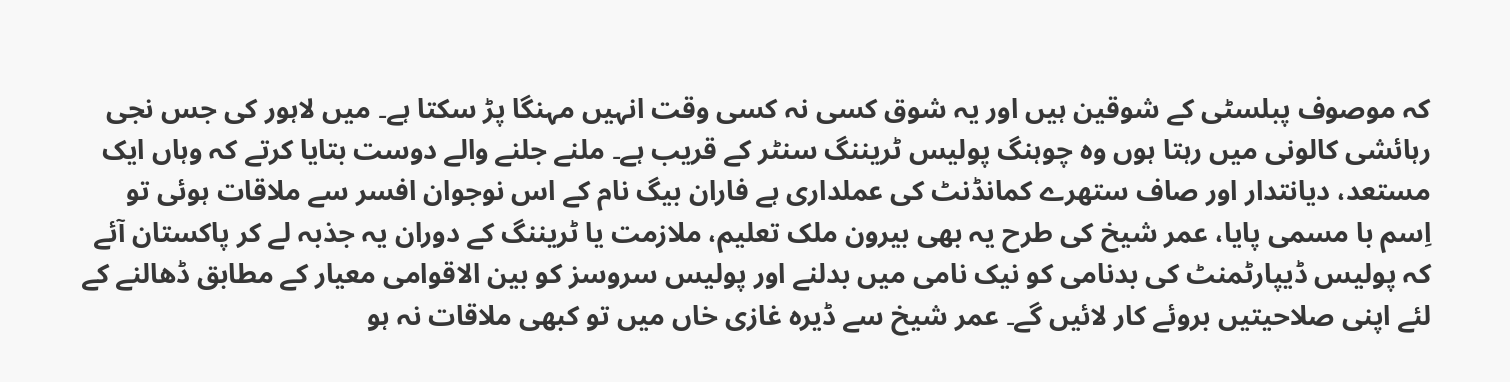کہ موصوف پبلسٹی کے شوقین ہیں اور یہ شوق کسی نہ کسی وقت انہیں مہنگا پڑ سکتا ہے۔ میں لاہور کی جس نجی رہائشی کالونی میں رہتا ہوں وہ چوہنگ پولیس ٹریننگ سنٹر کے قریب ہے۔ ملنے جلنے والے دوست بتایا کرتے کہ وہاں ایک مستعد، دیانتدار اور صاف ستھرے کمانڈنٹ کی عملداری ہے فاران بیگ نام کے اس نوجوان افسر سے ملاقات ہوئی تو اِسم با مسمی پایا، عمر شیخ کی طرح یہ بھی بیرون ملک تعلیم، ملازمت یا ٹریننگ کے دوران یہ جذبہ لے کر پاکستان آئے کہ پولیس ڈیپارٹمنٹ کی بدنامی کو نیک نامی میں بدلنے اور پولیس سروسز کو بین الاقوامی معیار کے مطابق ڈھالنے کے لئے اپنی صلاحیتیں بروئے کار لائیں گے۔ عمر شیخ سے ڈیرہ غازی خاں میں تو کبھی ملاقات نہ ہو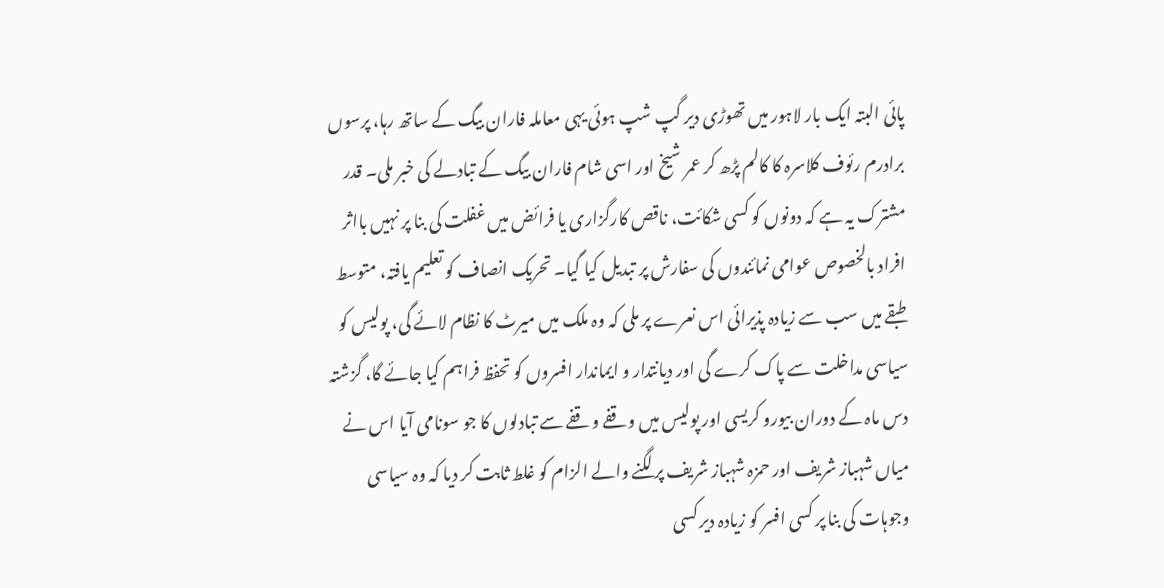پائی البتہ ایک بار لاہور میں تھوڑی دیر گپ شپ ہوئی یہی معاملہ فاران بیگ کے ساتھ رہا، پرسوں برادرم رئوف کلاسرہ کا کالم پڑھ کر عمر شیخ اور اسی شام فاران بیگ کے تبادلے کی خبر ملی۔ قدر مشترک یہ ہے کہ دونوں کو کسی شکائت، ناقص کارگزاری یا فرائض میں غفلت کی بنا پر نہیں بااثر افراد بالخصوص عوامی نمائندوں کی سفارش پر تبدیل کیا گیا۔ تحریک انصاف کو تعلیم یافتہ، متوسط طبقے میں سب سے زیادہ پذیرائی اس نعرے پر ملی کہ وہ ملک میں میرٹ کا نظام لائے گی، پولیس کو سیاسی مداخلت سے پاک کرے گی اور دیانتدار و ایماندار افسروں کو تحفظ فراہم کیا جائے گا، گزشتہ دس ماہ کے دوران بیورو کریسی اور پولیس میں وقفے وقفے سے تبادلوں کا جو سونامی آیا اس نے میاں شہباز شریف اور حمزہ شہباز شریف پر لگنے والے الزام کو غلط ثابت کر دیا کہ وہ سیاسی وجوہات کی بنا پر کسی افسر کو زیادہ دیر کسی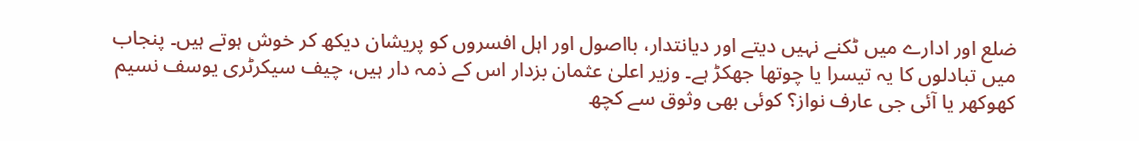ضلع اور ادارے میں ٹکنے نہیں دیتے اور دیانتدار، بااصول اور اہل افسروں کو پریشان دیکھ کر خوش ہوتے ہیں۔ پنجاب میں تبادلوں کا یہ تیسرا یا چوتھا جھکڑ ہے۔ وزیر اعلیٰ عثمان بزدار اس کے ذمہ دار ہیں، چیف سیکرٹری یوسف نسیم کھوکھر یا آئی جی عارف نواز؟ کوئی بھی وثوق سے کچھ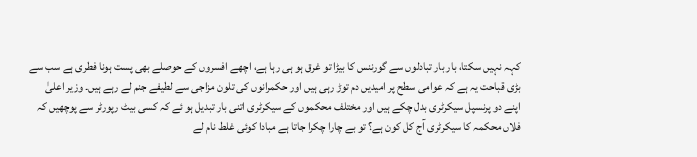کہہ نہیں سکتا، بار بار تبادلوں سے گورننس کا بیڑا تو غرق ہو ہی رہا ہے، اچھے افسروں کے حوصلے بھی پست ہونا فطری ہے سب سے بڑی قباحت یہ ہے کہ عوامی سطح پر امیدیں دم توڑ رہی ہیں اور حکمرانوں کی تلون مزاجی سے لطیفے جنم لے رہے ہیں۔ وزیر اعلیٰ اپنے دو پرنسپل سیکرٹری بدل چکے ہیں اور مختلف محکموں کے سیکرٹری اتنی بار تبدیل ہو ئے کہ کسی بیٹ رپورٹر سے پوچھیں کہ فلاں محکمہ کا سیکرٹری آج کل کون ہے؟ تو بے چارا چکرا جاتا ہے مبادا کوئی غلط نام لے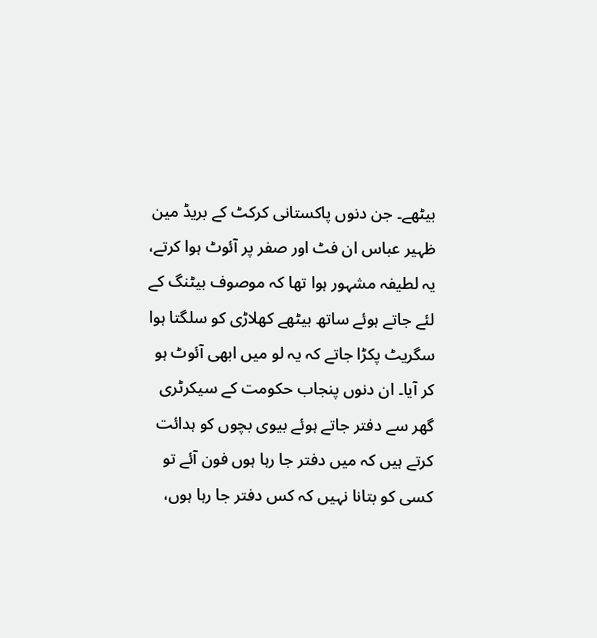بیٹھے۔ جن دنوں پاکستانی کرکٹ کے بریڈ مین ظہیر عباس ان فٹ اور صفر پر آئوٹ ہوا کرتے، یہ لطیفہ مشہور ہوا تھا کہ موصوف بیٹنگ کے لئے جاتے ہوئے ساتھ بیٹھے کھلاڑی کو سلگتا ہوا سگریٹ پکڑا جاتے کہ یہ لو میں ابھی آئوٹ ہو کر آیا۔ ان دنوں پنجاب حکومت کے سیکرٹری گھر سے دفتر جاتے ہوئے بیوی بچوں کو ہدائت کرتے ہیں کہ میں دفتر جا رہا ہوں فون آئے تو کسی کو بتانا نہیں کہ کس دفتر جا رہا ہوں،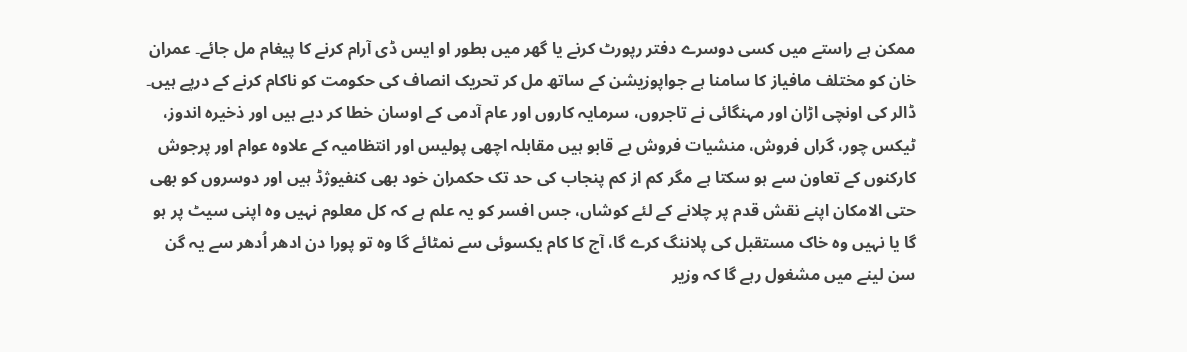ممکن ہے راستے میں کسی دوسرے دفتر رپورٹ کرنے یا گھر میں بطور او ایس ڈی آرام کرنے کا پیغام مل جائے۔ عمران خان کو مختلف مافیاز کا سامنا ہے جواپوزیشن کے ساتھ مل کر تحریک انصاف کی حکومت کو ناکام کرنے کے درپے ہیں۔ ڈالر کی اونچی اڑان اور مہنگائی نے تاجروں، سرمایہ کاروں اور عام آدمی کے اوسان خطا کر دیے ہیں اور ذخیرہ اندوز، ٹیکس چور، گراں فروش، منشیات فروش بے قابو ہیں مقابلہ اچھی پولیس اور انتظامیہ کے علاوہ عوام اور پرجوش کارکنوں کے تعاون سے ہو سکتا ہے مگر کم از کم پنجاب کی حد تک حکمران خود بھی کنفیوژڈ ہیں اور دوسروں کو بھی حتی الامکان اپنے نقش قدم پر چلانے کے لئے کوشاں، جس افسر کو یہ علم ہے کہ کل معلوم نہیں وہ اپنی سیٹ پر ہو گا یا نہیں وہ خاک مستقبل کی پلاننگ کرے گا، آج کا کام یکسوئی سے نمٹائے گا وہ تو پورا دن ادھر اُدھر سے یہ گن سن لینے میں مشغول رہے گا کہ وزیر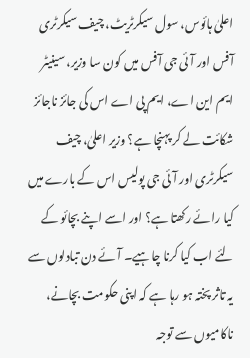اعلیٰ ہائوس، سول سیکرٹریٹ، چیف سیکرٹری آفس اور آئی جی آفس میں کون سا وزیر، سینیٹر ایم این اے، ایم پی اے اس کی جائز ناجائز شکائت لے کر پہنچا ہے؟ وزیر اعلیٰ، چیف سیکرٹری اور آئی جی پولیس اس کے بارے میں کیا رائے رکھتا ہے؟ اور اسے اپنے بچائو کے لئے اب کیا کرنا چاہیے۔ آئے دن تبادلوں سے یہ تاثر پختہ ہو رہا ہے کہ اپنی حکومت بچانے، ناکامیوں سے توجہ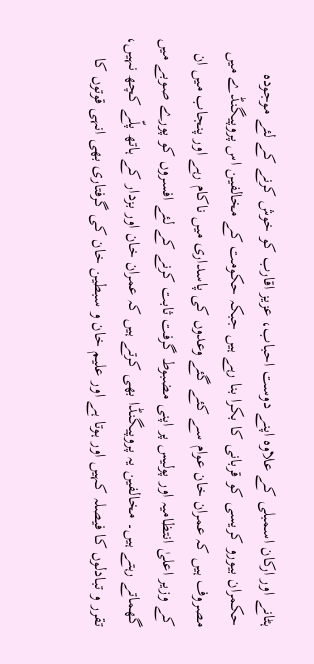ہٹانے اور ارکان اسمبلی کے علاوہ اپنے دوست احباب، عزیز اقارب کو خوش کرنے کے لئے موجودہ حکمران بیورو کریسی کو قربانی کا بکرا بنا رہے ہیں جبکہ حکومت کے مخالفین اس پروپیگنڈے میں مصروف ہیں کہ عمران خان عوام سے کئے گئے وعدوں کی پاسداری میں ناکام رہے اور پنجاب میں ان کے وزیر اعلیٰ انتظامیہ اور پولیس پر اپنی مضبوط گرفت ثابت کرنے کے لئے افسروں کو پورے صوبے میں گھماتے رہتے ہیں۔ مخالفین یہ پروپیگنڈا بھی کرتے ہیں کہ عمران خان اور بزدار کے ہاتھ پلّے کچھ نہیں، تقرر و تبادلوں کا فیصلہ کہیں اور ہوتا ہے اور علیم خان و سبطین خان کی گرفتاری بھی انہی قوتوں کا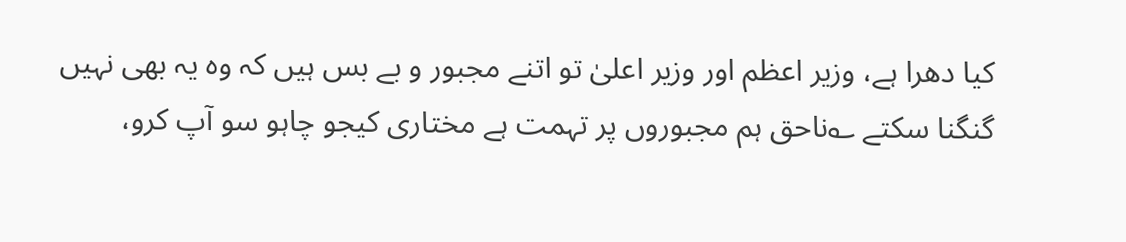کیا دھرا ہے، وزیر اعظم اور وزیر اعلیٰ تو اتنے مجبور و بے بس ہیں کہ وہ یہ بھی نہیں گنگنا سکتے ؎ناحق ہم مجبوروں پر تہمت ہے مختاری کیجو چاہو سو آپ کرو،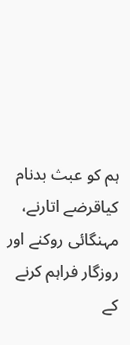ہم کو عبث بدنام کیاقرضے اتارنے، مہنگائی روکنے اور روزگار فراہم کرنے کے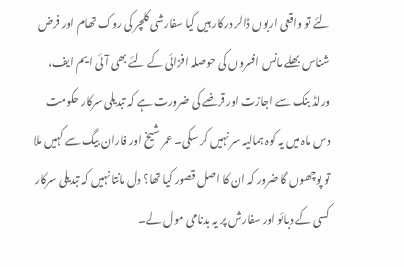لئے تو واقعی اربوں ڈالر درکار ہیں کیا سفارشی کلچر کی روک تھام اور فرض شناس بھلے مانس افسروں کی حوصلہ افزائی کے لئے بھی آئی ایم ایف، ورلڈ بنک سے اجازت اور قرضے کی ضرورت ہے کہ تبدیلی سرکار حکومت دس ماہ میں یہ کوہ ہمالیہ سر نہیں کر سکی۔ عمر شیخ اور فاران بیگ سے کہیں ملا تو پوچھوں گا ضرور کہ ان کا اصل قصور کیا تھا؟ دل مانتا نہیں کہ تبدیلی سرکار کسی کے دبائو اور سفارش پر یہ بدنامی مول لے۔